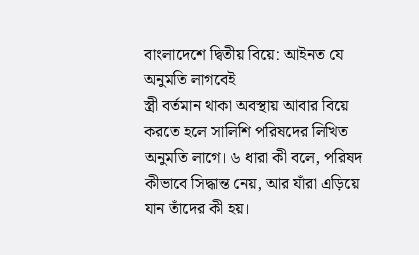বাংলাদেশে দ্বিতীয় বিয়ে: আইনত যে অনুমতি লাগবেই
স্ত্রী বর্তমান থাকা অবস্থায় আবার বিয়ে করতে হলে সালিশি পরিষদের লিখিত অনুমতি লাগে। ৬ ধারা কী বলে, পরিষদ কীভাবে সিদ্ধান্ত নেয়, আর যাঁরা এড়িয়ে যান তাঁদের কী হয়।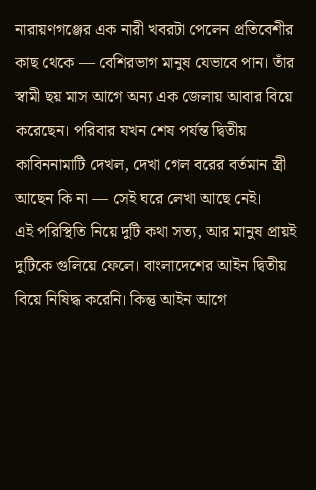নারায়ণগঞ্জের এক নারী খবরটা পেলেন প্রতিবেশীর কাছ থেকে — বেশিরভাগ মানুষ যেভাবে পান। তাঁর স্বামী ছয় মাস আগে অন্য এক জেলায় আবার বিয়ে করেছেন। পরিবার যখন শেষ পর্যন্ত দ্বিতীয় কাবিননামাটি দেখল, দেখা গেল বরের বর্তমান স্ত্রী আছেন কি না — সেই ঘরে লেখা আছে নেই।
এই পরিস্থিতি নিয়ে দুটি কথা সত্য, আর মানুষ প্রায়ই দুটিকে গুলিয়ে ফেলে। বাংলাদেশের আইন দ্বিতীয় বিয়ে নিষিদ্ধ করেনি। কিন্তু আইন আগে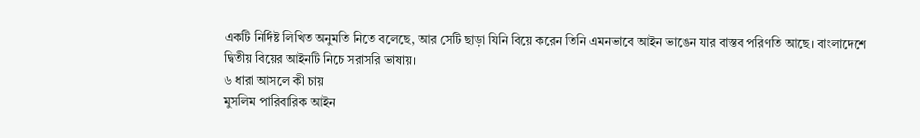একটি নির্দিষ্ট লিখিত অনুমতি নিতে বলেছে, আর সেটি ছাড়া যিনি বিয়ে করেন তিনি এমনভাবে আইন ভাঙেন যার বাস্তব পরিণতি আছে। বাংলাদেশে দ্বিতীয় বিয়ের আইনটি নিচে সরাসরি ভাষায়।
৬ ধারা আসলে কী চায়
মুসলিম পারিবারিক আইন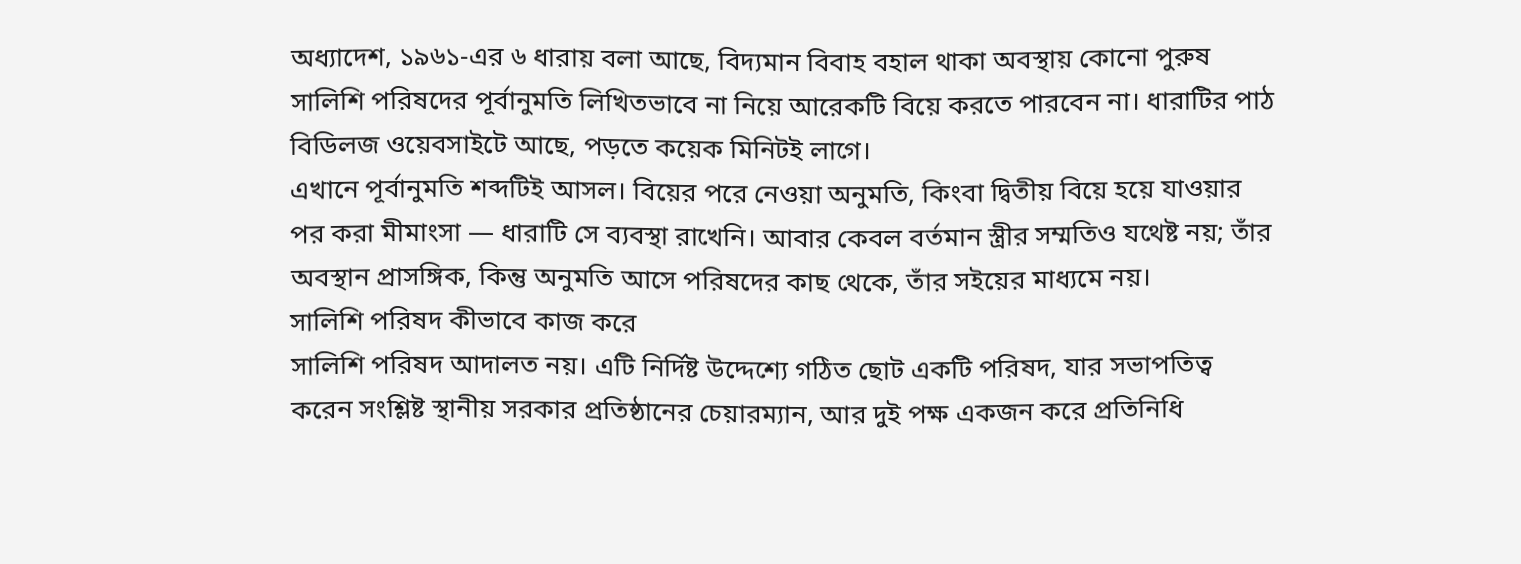অধ্যাদেশ, ১৯৬১-এর ৬ ধারায় বলা আছে, বিদ্যমান বিবাহ বহাল থাকা অবস্থায় কোনো পুরুষ সালিশি পরিষদের পূর্বানুমতি লিখিতভাবে না নিয়ে আরেকটি বিয়ে করতে পারবেন না। ধারাটির পাঠ বিডিলজ ওয়েবসাইটে আছে, পড়তে কয়েক মিনিটই লাগে।
এখানে পূর্বানুমতি শব্দটিই আসল। বিয়ের পরে নেওয়া অনুমতি, কিংবা দ্বিতীয় বিয়ে হয়ে যাওয়ার পর করা মীমাংসা — ধারাটি সে ব্যবস্থা রাখেনি। আবার কেবল বর্তমান স্ত্রীর সম্মতিও যথেষ্ট নয়; তাঁর অবস্থান প্রাসঙ্গিক, কিন্তু অনুমতি আসে পরিষদের কাছ থেকে, তাঁর সইয়ের মাধ্যমে নয়।
সালিশি পরিষদ কীভাবে কাজ করে
সালিশি পরিষদ আদালত নয়। এটি নির্দিষ্ট উদ্দেশ্যে গঠিত ছোট একটি পরিষদ, যার সভাপতিত্ব করেন সংশ্লিষ্ট স্থানীয় সরকার প্রতিষ্ঠানের চেয়ারম্যান, আর দুই পক্ষ একজন করে প্রতিনিধি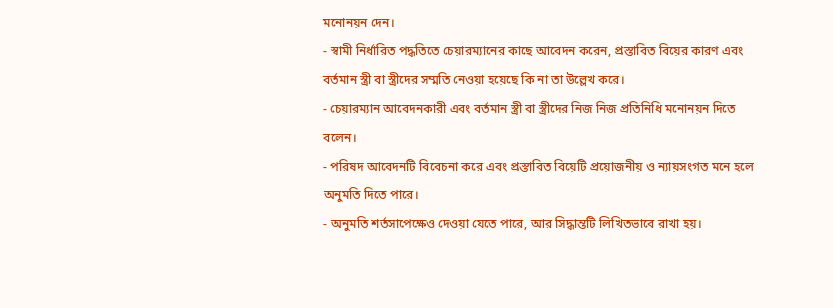মনোনয়ন দেন।
- স্বামী নির্ধারিত পদ্ধতিতে চেয়ারম্যানের কাছে আবেদন করেন, প্রস্তাবিত বিয়ের কারণ এবং বর্তমান স্ত্রী বা স্ত্রীদের সম্মতি নেওয়া হয়েছে কি না তা উল্লেখ করে।
- চেয়ারম্যান আবেদনকারী এবং বর্তমান স্ত্রী বা স্ত্রীদের নিজ নিজ প্রতিনিধি মনোনয়ন দিতে বলেন।
- পরিষদ আবেদনটি বিবেচনা করে এবং প্রস্তাবিত বিয়েটি প্রয়োজনীয় ও ন্যায়সংগত মনে হলে অনুমতি দিতে পারে।
- অনুমতি শর্তসাপেক্ষেও দেওয়া যেতে পারে, আর সিদ্ধান্তটি লিখিতভাবে রাখা হয়।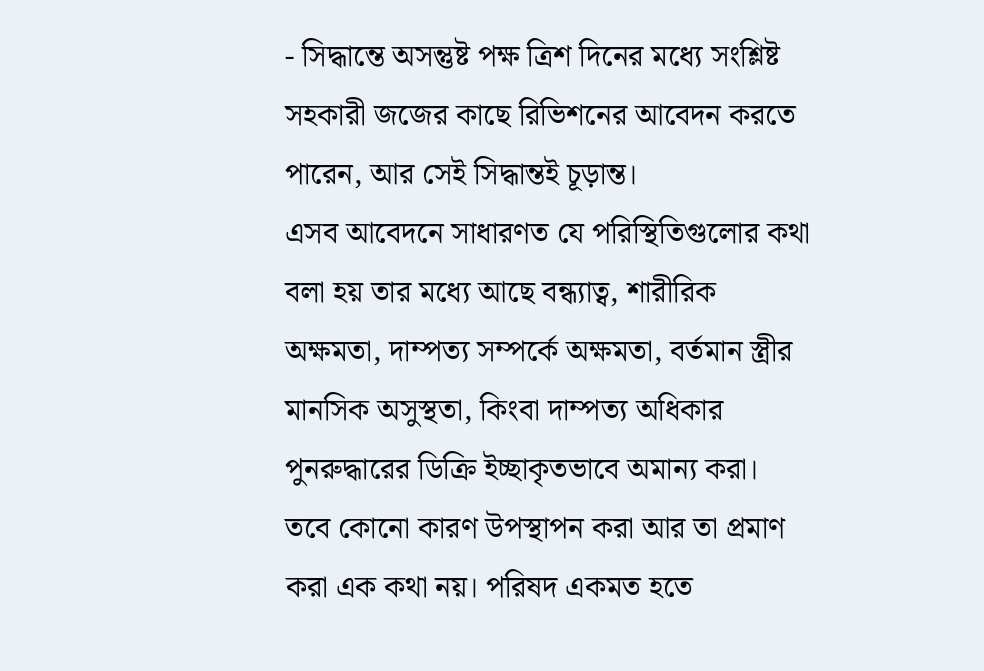- সিদ্ধান্তে অসন্তুষ্ট পক্ষ ত্রিশ দিনের মধ্যে সংশ্লিষ্ট সহকারী জজের কাছে রিভিশনের আবেদন করতে পারেন, আর সেই সিদ্ধান্তই চূড়ান্ত।
এসব আবেদনে সাধারণত যে পরিস্থিতিগুলোর কথা বলা হয় তার মধ্যে আছে বন্ধ্যাত্ব, শারীরিক অক্ষমতা, দাম্পত্য সম্পর্কে অক্ষমতা, বর্তমান স্ত্রীর মানসিক অসুস্থতা, কিংবা দাম্পত্য অধিকার পুনরুদ্ধারের ডিক্রি ইচ্ছাকৃতভাবে অমান্য করা। তবে কোনো কারণ উপস্থাপন করা আর তা প্রমাণ করা এক কথা নয়। পরিষদ একমত হতে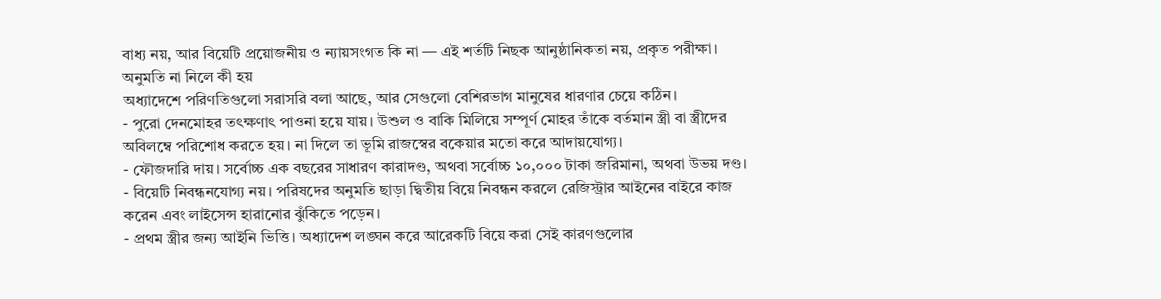বাধ্য নয়, আর বিয়েটি প্রয়োজনীয় ও ন্যায়সংগত কি না — এই শর্তটি নিছক আনুষ্ঠানিকতা নয়, প্রকৃত পরীক্ষা।
অনুমতি না নিলে কী হয়
অধ্যাদেশে পরিণতিগুলো সরাসরি বলা আছে, আর সেগুলো বেশিরভাগ মানুষের ধারণার চেয়ে কঠিন।
- পুরো দেনমোহর তৎক্ষণাৎ পাওনা হয়ে যায়। উশুল ও বাকি মিলিয়ে সম্পূর্ণ মোহর তাঁকে বর্তমান স্ত্রী বা স্ত্রীদের অবিলম্বে পরিশোধ করতে হয়। না দিলে তা ভূমি রাজস্বের বকেয়ার মতো করে আদায়যোগ্য।
- ফৌজদারি দায়। সর্বোচ্চ এক বছরের সাধারণ কারাদণ্ড, অথবা সর্বোচ্চ ১০,০০০ টাকা জরিমানা, অথবা উভয় দণ্ড।
- বিয়েটি নিবন্ধনযোগ্য নয়। পরিষদের অনুমতি ছাড়া দ্বিতীয় বিয়ে নিবন্ধন করলে রেজিস্ট্রার আইনের বাইরে কাজ করেন এবং লাইসেন্স হারানোর ঝুঁকিতে পড়েন।
- প্রথম স্ত্রীর জন্য আইনি ভিত্তি। অধ্যাদেশ লঙ্ঘন করে আরেকটি বিয়ে করা সেই কারণগুলোর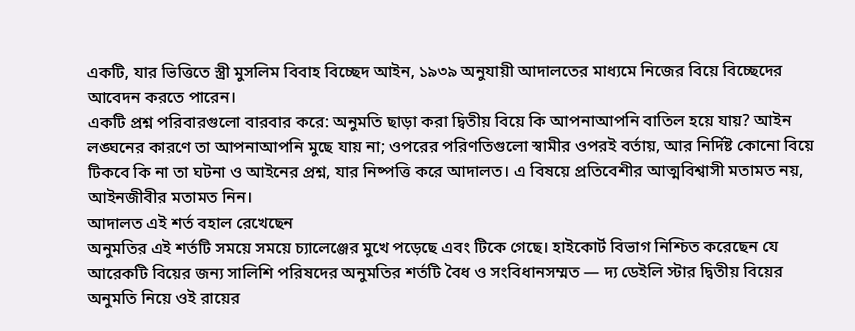একটি, যার ভিত্তিতে স্ত্রী মুসলিম বিবাহ বিচ্ছেদ আইন, ১৯৩৯ অনুযায়ী আদালতের মাধ্যমে নিজের বিয়ে বিচ্ছেদের আবেদন করতে পারেন।
একটি প্রশ্ন পরিবারগুলো বারবার করে: অনুমতি ছাড়া করা দ্বিতীয় বিয়ে কি আপনাআপনি বাতিল হয়ে যায়? আইন লঙ্ঘনের কারণে তা আপনাআপনি মুছে যায় না; ওপরের পরিণতিগুলো স্বামীর ওপরই বর্তায়, আর নির্দিষ্ট কোনো বিয়ে টিকবে কি না তা ঘটনা ও আইনের প্রশ্ন, যার নিষ্পত্তি করে আদালত। এ বিষয়ে প্রতিবেশীর আত্মবিশ্বাসী মতামত নয়, আইনজীবীর মতামত নিন।
আদালত এই শর্ত বহাল রেখেছেন
অনুমতির এই শর্তটি সময়ে সময়ে চ্যালেঞ্জের মুখে পড়েছে এবং টিকে গেছে। হাইকোর্ট বিভাগ নিশ্চিত করেছেন যে আরেকটি বিয়ের জন্য সালিশি পরিষদের অনুমতির শর্তটি বৈধ ও সংবিধানসম্মত — দ্য ডেইলি স্টার দ্বিতীয় বিয়ের অনুমতি নিয়ে ওই রায়ের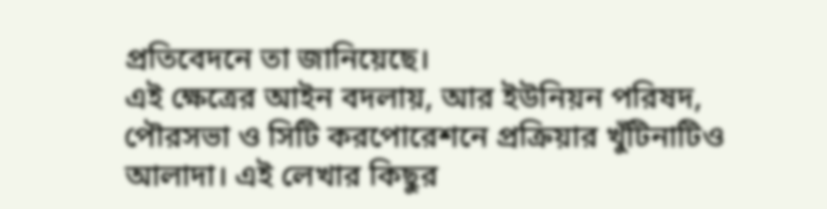প্রতিবেদনে তা জানিয়েছে।
এই ক্ষেত্রের আইন বদলায়, আর ইউনিয়ন পরিষদ, পৌরসভা ও সিটি করপোরেশনে প্রক্রিয়ার খুঁটিনাটিও আলাদা। এই লেখার কিছুর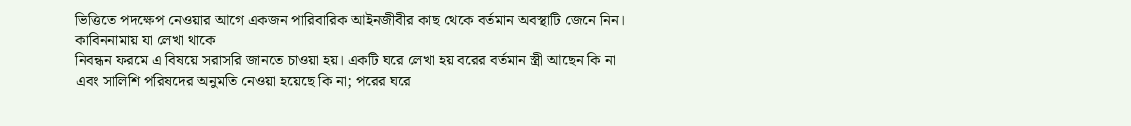ভিত্তিতে পদক্ষেপ নেওয়ার আগে একজন পারিবারিক আইনজীবীর কাছ থেকে বর্তমান অবস্থাটি জেনে নিন।
কাবিননামায় যা লেখা থাকে
নিবন্ধন ফরমে এ বিষয়ে সরাসরি জানতে চাওয়া হয়। একটি ঘরে লেখা হয় বরের বর্তমান স্ত্রী আছেন কি না এবং সালিশি পরিষদের অনুমতি নেওয়া হয়েছে কি না; পরের ঘরে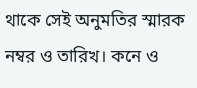থাকে সেই অনুমতির স্মারক নম্বর ও তারিখ। কনে ও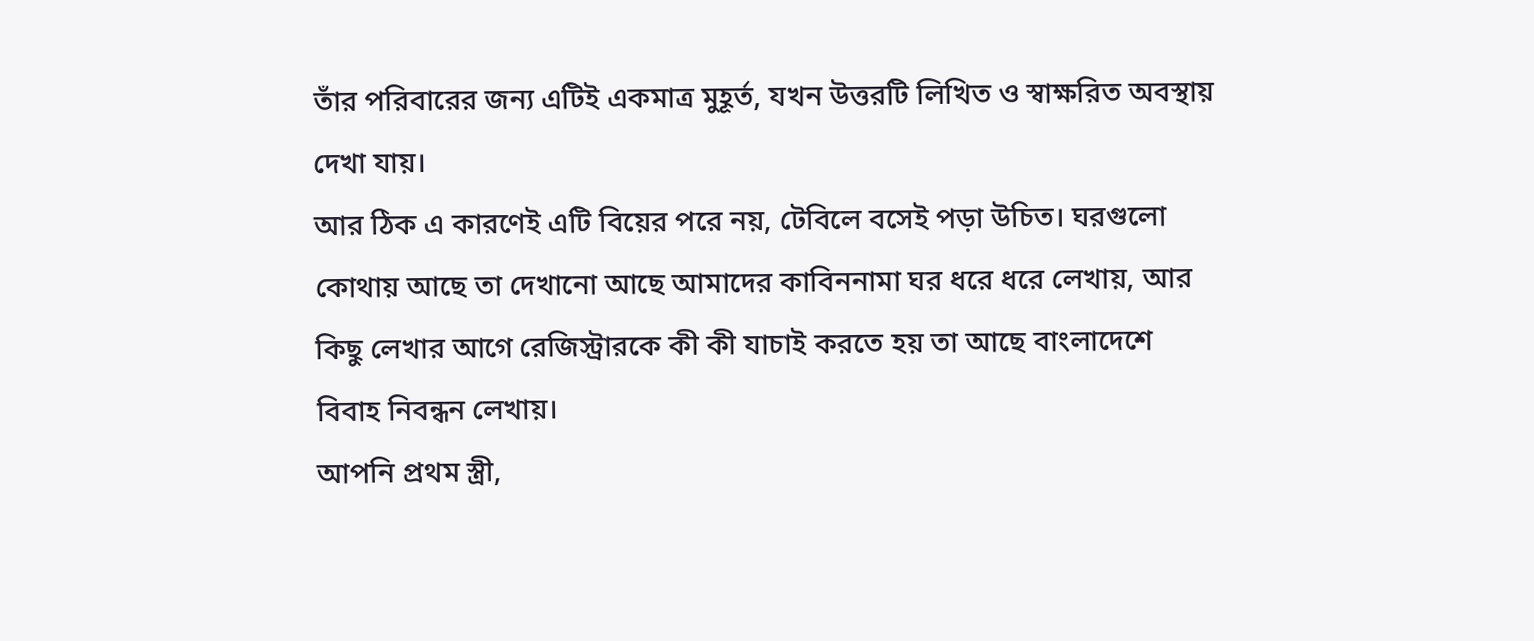তাঁর পরিবারের জন্য এটিই একমাত্র মুহূর্ত, যখন উত্তরটি লিখিত ও স্বাক্ষরিত অবস্থায় দেখা যায়।
আর ঠিক এ কারণেই এটি বিয়ের পরে নয়, টেবিলে বসেই পড়া উচিত। ঘরগুলো কোথায় আছে তা দেখানো আছে আমাদের কাবিননামা ঘর ধরে ধরে লেখায়, আর কিছু লেখার আগে রেজিস্ট্রারকে কী কী যাচাই করতে হয় তা আছে বাংলাদেশে বিবাহ নিবন্ধন লেখায়।
আপনি প্রথম স্ত্রী,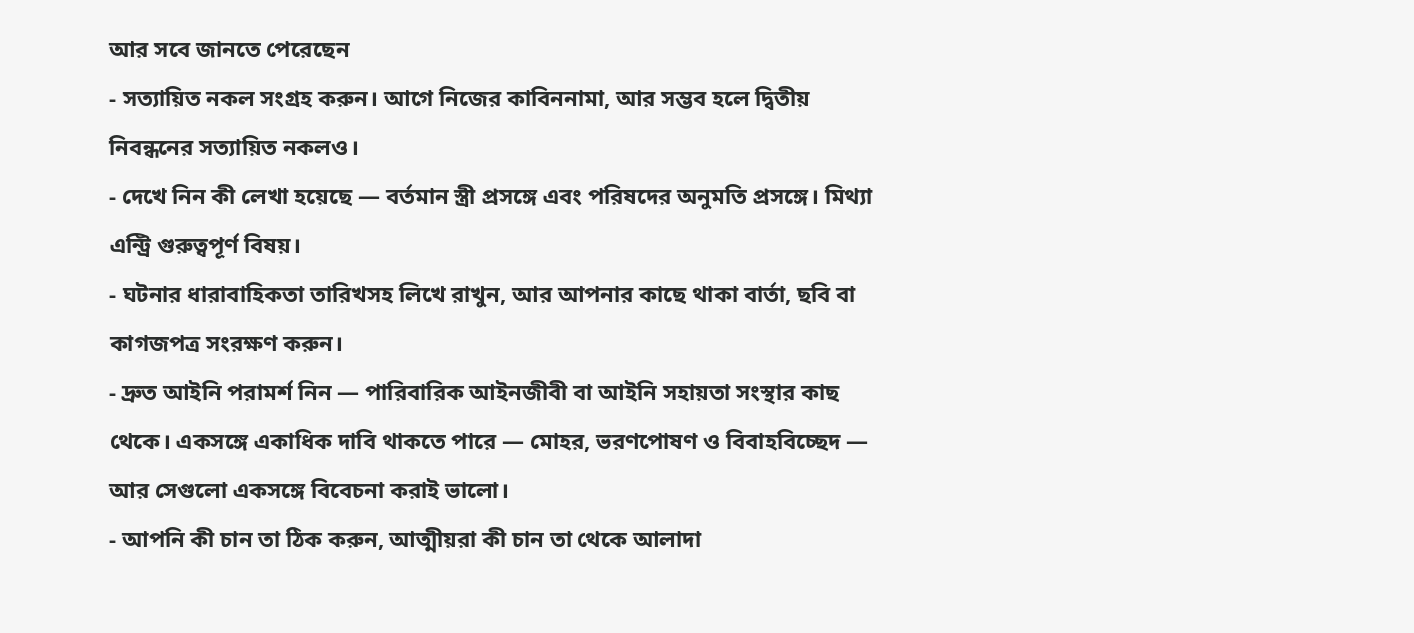আর সবে জানতে পেরেছেন
- সত্যায়িত নকল সংগ্রহ করুন। আগে নিজের কাবিননামা, আর সম্ভব হলে দ্বিতীয় নিবন্ধনের সত্যায়িত নকলও।
- দেখে নিন কী লেখা হয়েছে — বর্তমান স্ত্রী প্রসঙ্গে এবং পরিষদের অনুমতি প্রসঙ্গে। মিথ্যা এন্ট্রি গুরুত্বপূর্ণ বিষয়।
- ঘটনার ধারাবাহিকতা তারিখসহ লিখে রাখুন, আর আপনার কাছে থাকা বার্তা, ছবি বা কাগজপত্র সংরক্ষণ করুন।
- দ্রুত আইনি পরামর্শ নিন — পারিবারিক আইনজীবী বা আইনি সহায়তা সংস্থার কাছ থেকে। একসঙ্গে একাধিক দাবি থাকতে পারে — মোহর, ভরণপোষণ ও বিবাহবিচ্ছেদ — আর সেগুলো একসঙ্গে বিবেচনা করাই ভালো।
- আপনি কী চান তা ঠিক করুন, আত্মীয়রা কী চান তা থেকে আলাদা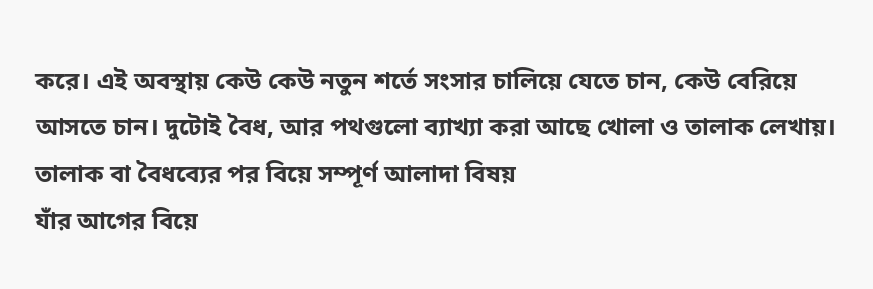করে। এই অবস্থায় কেউ কেউ নতুন শর্তে সংসার চালিয়ে যেতে চান, কেউ বেরিয়ে আসতে চান। দুটোই বৈধ, আর পথগুলো ব্যাখ্যা করা আছে খোলা ও তালাক লেখায়।
তালাক বা বৈধব্যের পর বিয়ে সম্পূর্ণ আলাদা বিষয়
যাঁর আগের বিয়ে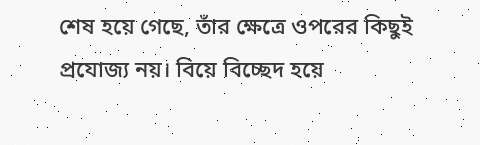শেষ হয়ে গেছে, তাঁর ক্ষেত্রে ওপরের কিছুই প্রযোজ্য নয়। বিয়ে বিচ্ছেদ হয়ে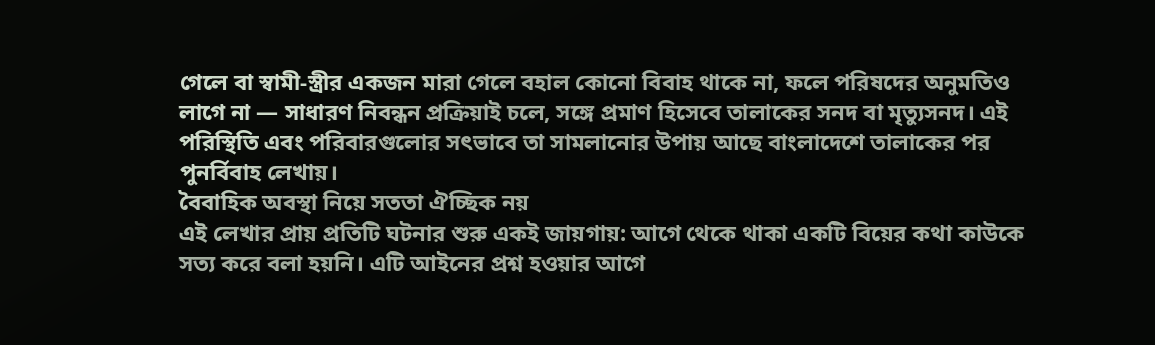গেলে বা স্বামী-স্ত্রীর একজন মারা গেলে বহাল কোনো বিবাহ থাকে না, ফলে পরিষদের অনুমতিও লাগে না — সাধারণ নিবন্ধন প্রক্রিয়াই চলে, সঙ্গে প্রমাণ হিসেবে তালাকের সনদ বা মৃত্যুসনদ। এই পরিস্থিতি এবং পরিবারগুলোর সৎভাবে তা সামলানোর উপায় আছে বাংলাদেশে তালাকের পর পুনর্বিবাহ লেখায়।
বৈবাহিক অবস্থা নিয়ে সততা ঐচ্ছিক নয়
এই লেখার প্রায় প্রতিটি ঘটনার শুরু একই জায়গায়: আগে থেকে থাকা একটি বিয়ের কথা কাউকে সত্য করে বলা হয়নি। এটি আইনের প্রশ্ন হওয়ার আগে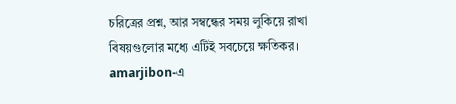চরিত্রের প্রশ্ন, আর সম্বন্ধের সময় লুকিয়ে রাখা বিষয়গুলোর মধ্যে এটিই সবচেয়ে ক্ষতিকর।
amarjibon-এ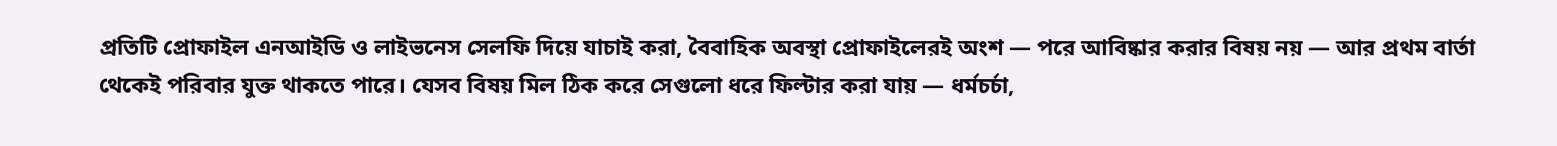প্রতিটি প্রোফাইল এনআইডি ও লাইভনেস সেলফি দিয়ে যাচাই করা, বৈবাহিক অবস্থা প্রোফাইলেরই অংশ — পরে আবিষ্কার করার বিষয় নয় — আর প্রথম বার্তা থেকেই পরিবার যুক্ত থাকতে পারে। যেসব বিষয় মিল ঠিক করে সেগুলো ধরে ফিল্টার করা যায় — ধর্মচর্চা,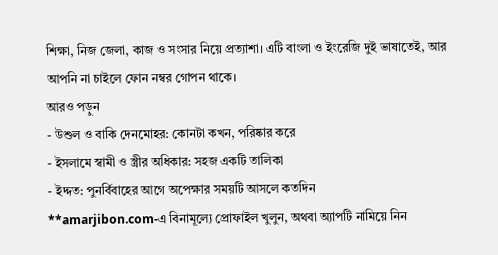শিক্ষা, নিজ জেলা, কাজ ও সংসার নিয়ে প্রত্যাশা। এটি বাংলা ও ইংরেজি দুই ভাষাতেই, আর আপনি না চাইলে ফোন নম্বর গোপন থাকে।
আরও পড়ুন
- উশুল ও বাকি দেনমোহর: কোনটা কখন, পরিষ্কার করে
- ইসলামে স্বামী ও স্ত্রীর অধিকার: সহজ একটি তালিকা
- ইদ্দত: পুনর্বিবাহের আগে অপেক্ষার সময়টি আসলে কতদিন
**amarjibon.com-এ বিনামূল্যে প্রোফাইল খুলুন, অথবা অ্যাপটি নামিয়ে নিন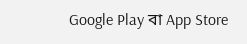Google Play বা App Store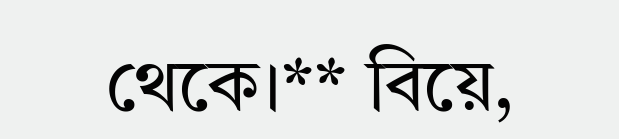থেকে।** বিয়ে,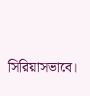সিরিয়াসভাবে।